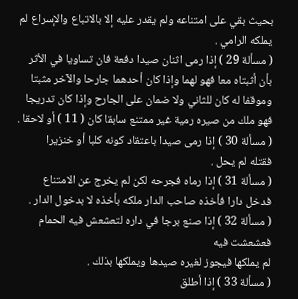بحيث بقي على امتناعه ولم يقدر عليه إلا بالاتباع والإسراع لم يملكه الرامي .
( مسألة 29 ) إذا رمى اثنان صيدا دفعة فان تساويا في الأثر
بأن أثبتاه معا فهو لهما وإذا كان أحدهما جارحا والآخر مثبتا وموقفا له كان للثاني ولا ضمان على الجارح وإذا كان تدريجا فهو ملك من صيره رمية غير ممتنع سابقا كان ( 11 ) أو لاحقا .
( مسألة 30 ) إذا رمى صيدا باعتقاد كونه كلبا أو خنزيرا
فقتله لم يحل .
( مسألة 31 ) إذا رماه فجرحه لكن لم يخرج عن الامتناع
فدخل دارا فأخذه صاحب الدار ملكه بأخذه لا بدخول الدار .
( مسألة 32 ) إذا صنع برجا في داره لتعشعش فيه الحمام فعشعشت فيه
لم يملكها فيجوز لغيره صيدها ويملكها بذلك .
( مسألة 33 ) إذا أطلق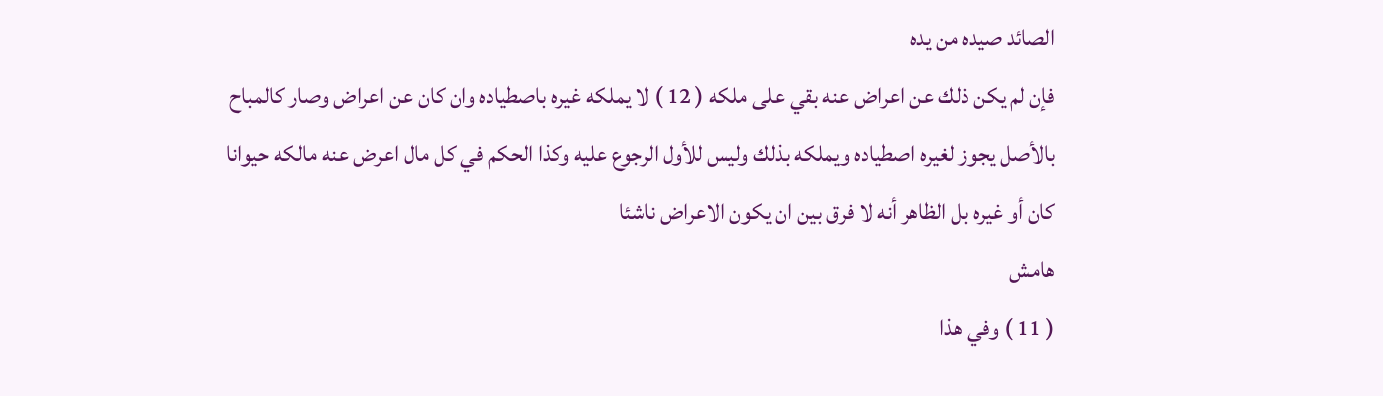الصائد صيده من يده
فإن لم يكن ذلك عن اعراض عنه بقي على ملكه ( 12 ) لا يملكه غيره باصطياده وان كان عن اعراض وصار كالمباح بالأصل يجوز لغيره اصطياده ويملكه بذلك وليس للأول الرجوع عليه وكذا الحكم في كل مال اعرض عنه مالكه حيوانا كان أو غيره بل الظاهر أنه لا فرق بين ان يكون الاعراض ناشئا
هامش
( 11 ) وفي هذا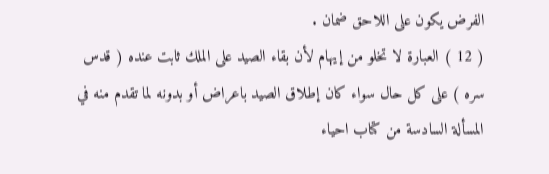الفرض يكون على اللاحق ضمان .
( 12 ) العبارة لا تخلو من إيهام لأن بقاء الصيد على الملك ثابت عنده ( قدس سره ) على كل حال سواء كان إطلاق الصيد باعراض أو بدونه لما تقدم منه في المسألة السادسة من كتاب احياء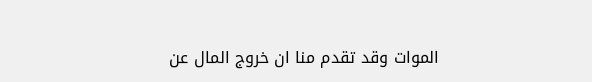الموات وقد تقدم منا ان خروج المال عن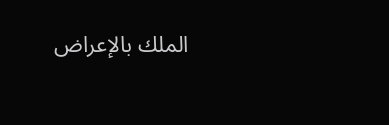الملك بالإعراض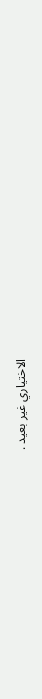الاختياري غير بعيد .